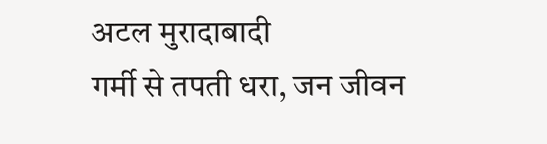अटल मुरादाबादी
गर्मी से तपती धरा, जन जीवन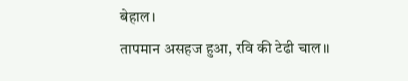बेहाल।
तापमान असहज हुआ, रवि की टेढी चाल।।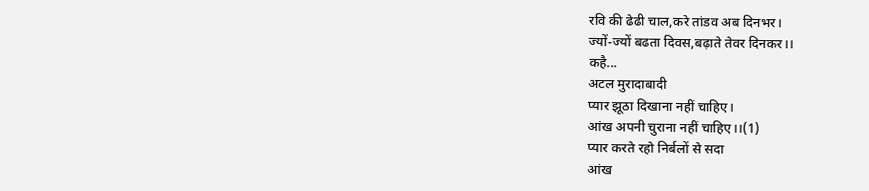रवि की ढेढी चाल,करे तांडव अब दिनभर।
ज्यों-ज्यों बढता दिवस,बढ़ाते तेवर दिनकर।।
कहै...
अटल मुरादाबादी
प्यार झूठा दिखाना नहीं चाहिए।
आंख अपनी चुराना नहीं चाहिए।।(1)
प्यार करते रहो निर्बलों से सदा
आंख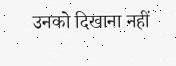उनको दिखाना नहीं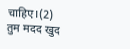चाहिए।(2)
तुम मदद खुद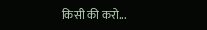किसी की करो...